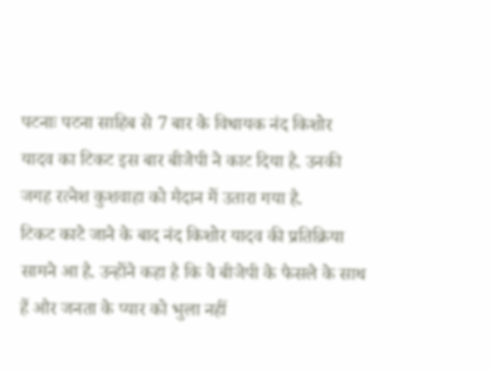पटनाः पटना साहिब से 7 बार के विधायक नंद किशोर यादव का टिकट इस बार बीजेपी ने काट दिया है. उनकी जगह रत्नेश कुशवाहा को मैदान में उतारा गया है.
टिकट काटे जाने के बाद नंद किशोर यादव की प्रतिक्रिया सामने आ है. उन्होंने कहा है कि वे बीजेपी के फैसले के साथ हैं और जनता के प्यार को भुला नहीं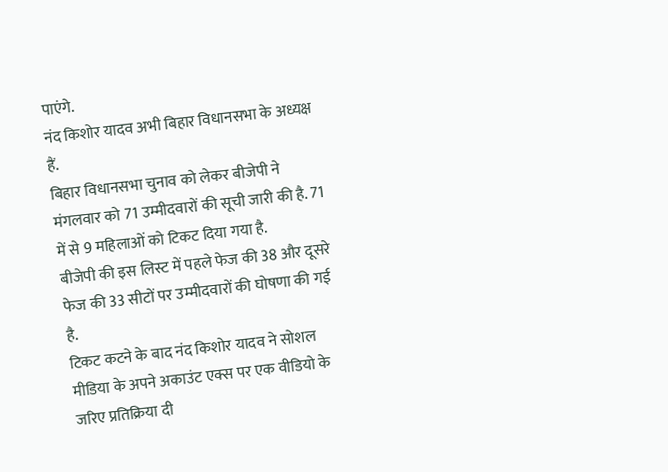पाएंगे.
नंद किशोर यादव अभी बिहार विधानसभा के अध्यक्ष हैं.
बिहार विधानसभा चुनाव को लेकर बीजेपी ने मंगलवार को 71 उम्मीदवारों की सूची जारी की है. 71 में से 9 महिलाओं को टिकट दिया गया है.
बीजेपी की इस लिस्ट में पहले फेज की 38 और दूसरे फेज की 33 सीटों पर उम्मीदवारों की घोषणा की गई है.
टिकट कटने के बाद नंद किशोर यादव ने सोशल मीडिया के अपने अकाउंट एक्स पर एक वीडियो के जरिए प्रतिक्रिया दी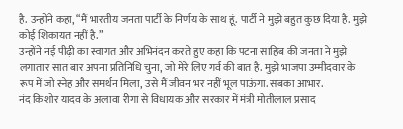है. उन्होंने कहा, “मैं भारतीय जनता पार्टी के निर्णय के साथ हूं. पार्टी ने मुझे बहुत कुछ दिया है. मुझे कोई शिकायत नहीं है.”
उन्होंने नई पीढ़ी का स्वागत और अभिनंदन करते हुए कहा कि पटना साहिब की जनता ने मुझे लगातार सात बार अपना प्रतिनिधि चुना, जो मेरे लिए गर्व की बात है. मुझे भाजपा उम्मीदवार के रूप में जो स्नेह और समर्थन मिला, उसे मैं जीवन भर नहीं भूल पाऊंगा. सबका आभार.
नंद किशोर यादव के अलावा रीगा से विधायक और सरकार में मंत्री मोतीलाल प्रसाद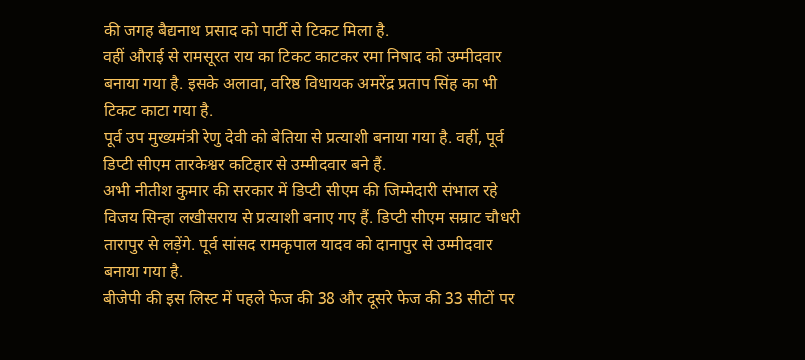की जगह बैद्यनाथ प्रसाद को पार्टी से टिकट मिला है.
वहीं औराई से रामसूरत राय का टिकट काटकर रमा निषाद को उम्मीदवार बनाया गया है. इसके अलावा, वरिष्ठ विधायक अमरेंद्र प्रताप सिंह का भी टिकट काटा गया है.
पूर्व उप मुख्यमंत्री रेणु देवी को बेतिया से प्रत्याशी बनाया गया है. वहीं, पूर्व डिप्टी सीएम तारकेश्वर कटिहार से उम्मीदवार बने हैं.
अभी नीतीश कुमार की सरकार में डिप्टी सीएम की जिम्मेदारी संभाल रहे विजय सिन्हा लखीसराय से प्रत्याशी बनाए गए हैं. डिप्टी सीएम सम्राट चौधरी तारापुर से लड़ेंगे. पूर्व सांसद रामकृपाल यादव को दानापुर से उम्मीदवार बनाया गया है.
बीजेपी की इस लिस्ट में पहले फेज की 38 और दूसरे फेज की 33 सीटों पर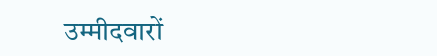उम्मीदवारों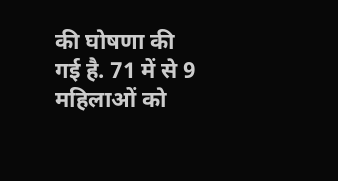की घोषणा की गई है. 71 में से 9 महिलाओं को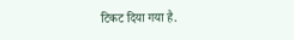टिकट दिया गया है.